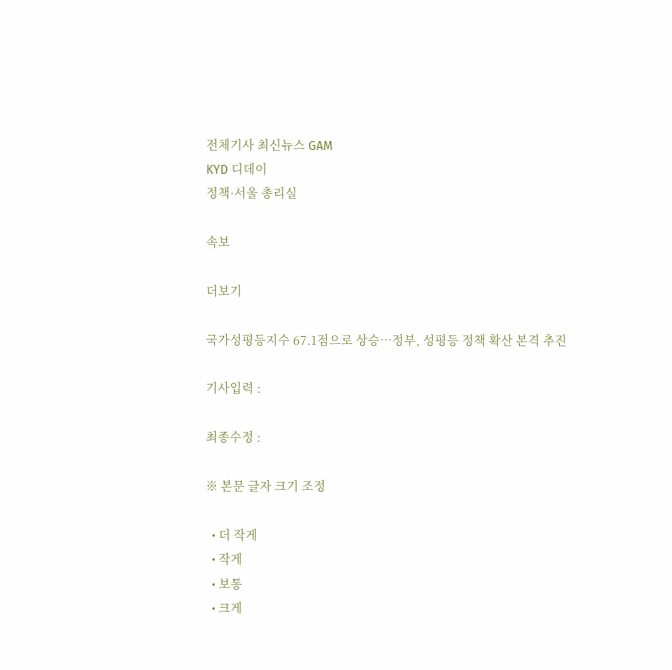전체기사 최신뉴스 GAM
KYD 디데이
정책·서울 총리실

속보

더보기

국가성평등지수 67.1점으로 상승…정부, 성평등 정책 확산 본격 추진

기사입력 :

최종수정 :

※ 본문 글자 크기 조정

  • 더 작게
  • 작게
  • 보통
  • 크게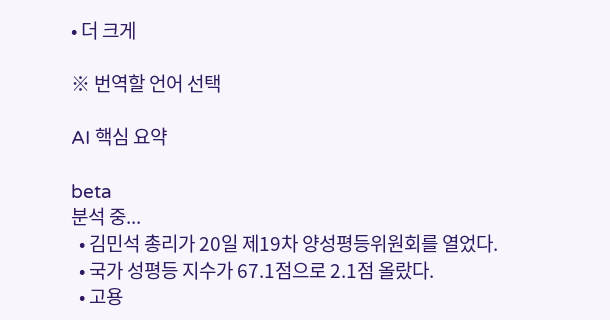• 더 크게

※ 번역할 언어 선택

AI 핵심 요약

beta
분석 중...
  • 김민석 총리가 20일 제19차 양성평등위원회를 열었다.
  • 국가 성평등 지수가 67.1점으로 2.1점 올랐다.
  • 고용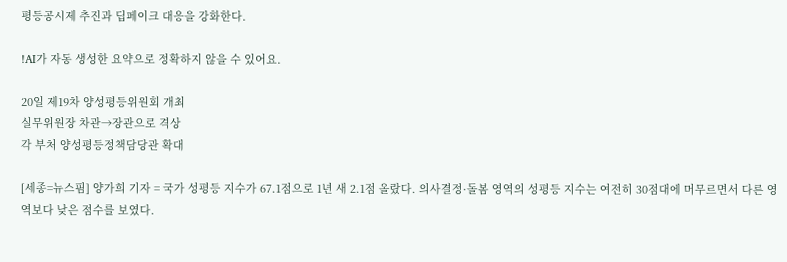평등공시제 추진과 딥페이크 대응을 강화한다.

!AI가 자동 생성한 요약으로 정확하지 않을 수 있어요.

20일 제19차 양성평등위원회 개최
실무위원장 차관→장관으로 격상
각 부처 양성평등정책담당관 확대

[세종=뉴스핌] 양가희 기자 = 국가 성평등 지수가 67.1점으로 1년 새 2.1점 올랐다. 의사결정·돌봄 영역의 성평등 지수는 여전히 30점대에 머무르면서 다른 영역보다 낮은 점수를 보였다.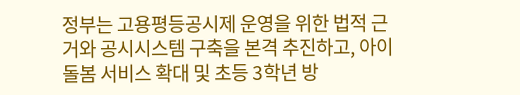정부는 고용평등공시제 운영을 위한 법적 근거와 공시시스템 구축을 본격 추진하고, 아이돌봄 서비스 확대 및 초등 3학년 방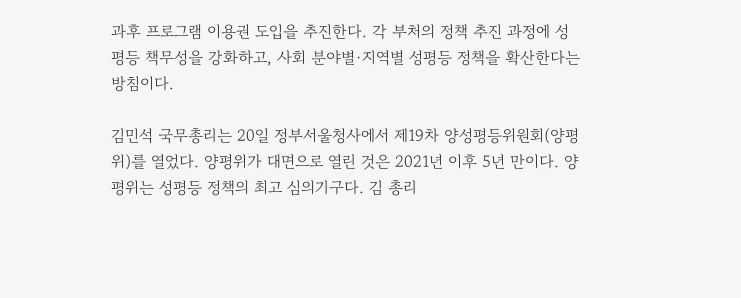과후 프로그램 이용권 도입을 추진한다. 각 부처의 정책 추진 과정에 성평등 책무성을 강화하고, 사회 분야별·지역별 성평등 정책을 확산한다는 방침이다.

김민석 국무총리는 20일 정부서울청사에서 제19차 양성평등위원회(양평위)를 열었다. 양평위가 대면으로 열린 것은 2021년 이후 5년 만이다. 양평위는 성평등 정책의 최고 심의기구다. 김 총리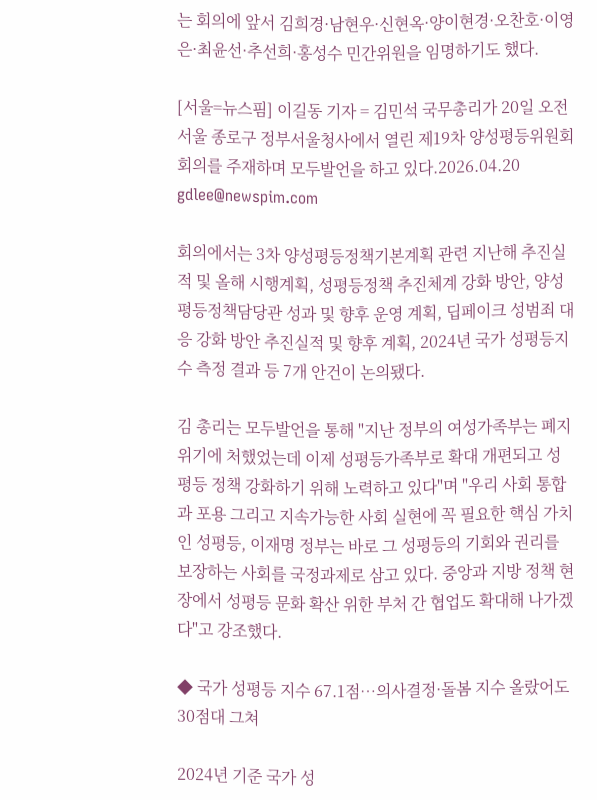는 회의에 앞서 김희경·남현우·신현옥·양이현경·오찬호·이영은·최윤선·추선희·홍성수 민간위원을 임명하기도 했다.

[서울=뉴스핌] 이길동 기자 = 김민석 국무총리가 20일 오전 서울 종로구 정부서울청사에서 열린 제19차 양성평등위원회 회의를 주재하며 모두발언을 하고 있다.2026.04.20 gdlee@newspim.com

회의에서는 3차 양성평등정책기본계획 관련 지난해 추진실적 및 올해 시행계획, 성평등정책 추진체계 강화 방안, 양성평등정책담당관 성과 및 향후 운영 계획, 딥페이크 성범죄 대응 강화 방안 추진실적 및 향후 계획, 2024년 국가 성평등지수 측정 결과 등 7개 안건이 논의됐다.

김 총리는 모두발언을 통해 "지난 정부의 여성가족부는 폐지 위기에 처했었는데 이제 성평등가족부로 확대 개편되고 성평등 정책 강화하기 위해 노력하고 있다"며 "우리 사회 통합과 포용 그리고 지속가능한 사회 실현에 꼭 필요한 핵심 가치인 성평등, 이재명 정부는 바로 그 성평등의 기회와 권리를 보장하는 사회를 국정과제로 삼고 있다. 중앙과 지방 정책 현장에서 성평등 문화 확산 위한 부처 간 협업도 확대해 나가겠다"고 강조했다.

◆ 국가 성평등 지수 67.1점…의사결정·돌봄 지수 올랐어도 30점대 그쳐

2024년 기준 국가 성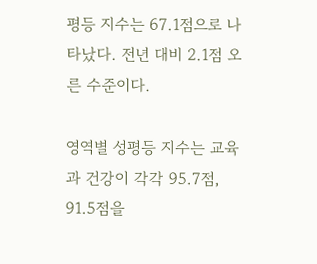평등 지수는 67.1점으로 나타났다. 전년 대비 2.1점 오른 수준이다.

영역별 성평등 지수는 교육과 건강이 각각 95.7점, 91.5점을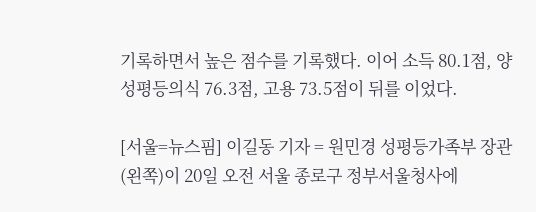기록하면서 높은 점수를 기록했다. 이어 소득 80.1점, 양성평등의식 76.3점, 고용 73.5점이 뒤를 이었다.

[서울=뉴스핌] 이길동 기자 = 원민경 성평등가족부 장관(왼쪽)이 20일 오전 서울 종로구 정부서울청사에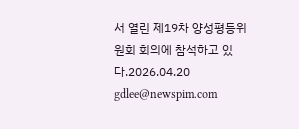서 열린 제19차 양성평등위원회 회의에 참석하고 있다.2026.04.20 gdlee@newspim.com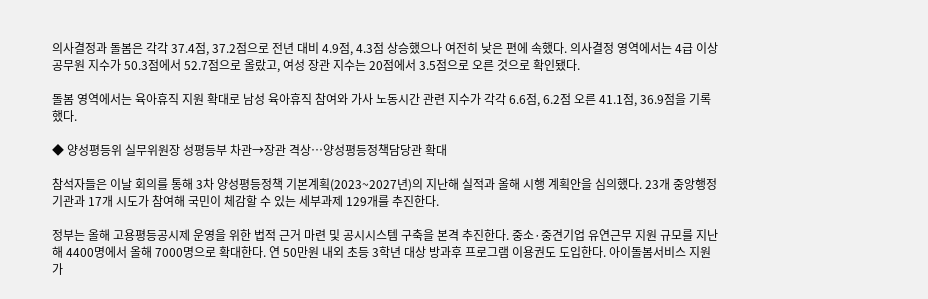의사결정과 돌봄은 각각 37.4점, 37.2점으로 전년 대비 4.9점, 4.3점 상승했으나 여전히 낮은 편에 속했다. 의사결정 영역에서는 4급 이상 공무원 지수가 50.3점에서 52.7점으로 올랐고, 여성 장관 지수는 20점에서 3.5점으로 오른 것으로 확인됐다.

돌봄 영역에서는 육아휴직 지원 확대로 남성 육아휴직 참여와 가사 노동시간 관련 지수가 각각 6.6점, 6.2점 오른 41.1점, 36.9점을 기록했다.

◆ 양성평등위 실무위원장 성평등부 차관→장관 격상…양성평등정책담당관 확대

참석자들은 이날 회의를 통해 3차 양성평등정책 기본계획(2023~2027년)의 지난해 실적과 올해 시행 계획안을 심의했다. 23개 중앙행정기관과 17개 시도가 참여해 국민이 체감할 수 있는 세부과제 129개를 추진한다.

정부는 올해 고용평등공시제 운영을 위한 법적 근거 마련 및 공시시스템 구축을 본격 추진한다. 중소·중견기업 유연근무 지원 규모를 지난해 4400명에서 올해 7000명으로 확대한다. 연 50만원 내외 초등 3학년 대상 방과후 프로그램 이용권도 도입한다. 아이돌봄서비스 지원 가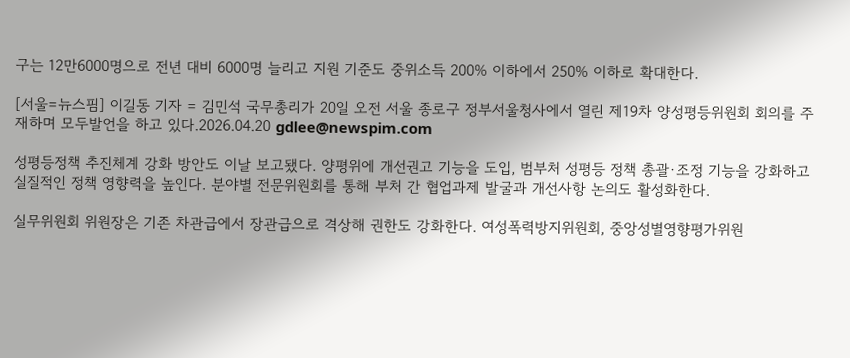구는 12만6000명으로 전년 대비 6000명 늘리고 지원 기준도 중위소득 200% 이하에서 250% 이하로 확대한다.

[서울=뉴스핌] 이길동 기자 = 김민석 국무총리가 20일 오전 서울 종로구 정부서울청사에서 열린 제19차 양성평등위원회 회의를 주재하며 모두발언을 하고 있다.2026.04.20 gdlee@newspim.com

성평등정책 추진체계 강화 방안도 이날 보고됐다. 양평위에 개선권고 기능을 도입, 범부처 성평등 정책 총괄·조정 기능을 강화하고 실질적인 정책 영향력을 높인다. 분야별 전문위원회를 통해 부처 간 협업과제 발굴과 개선사항 논의도 활성화한다.

실무위원회 위원장은 기존 차관급에서 장관급으로 격상해 권한도 강화한다. 여성폭력방지위원회, 중앙성별영향평가위원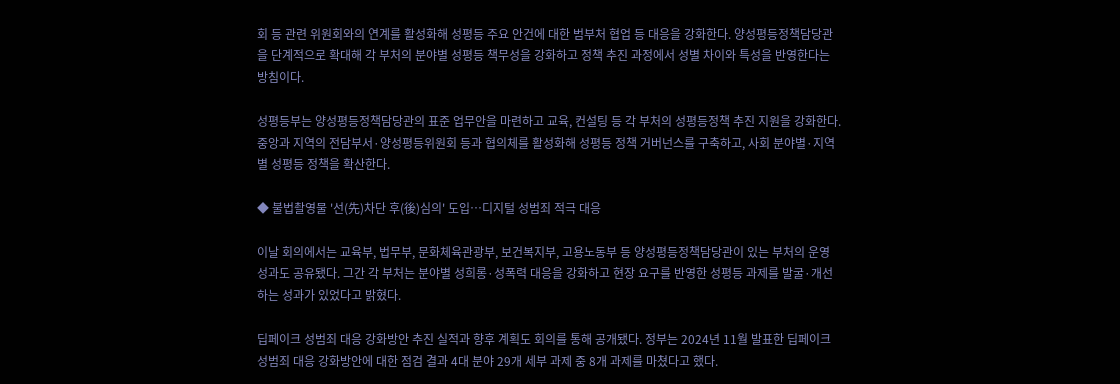회 등 관련 위원회와의 연계를 활성화해 성평등 주요 안건에 대한 범부처 협업 등 대응을 강화한다. 양성평등정책담당관을 단계적으로 확대해 각 부처의 분야별 성평등 책무성을 강화하고 정책 추진 과정에서 성별 차이와 특성을 반영한다는 방침이다.

성평등부는 양성평등정책담당관의 표준 업무안을 마련하고 교육, 컨설팅 등 각 부처의 성평등정책 추진 지원을 강화한다. 중앙과 지역의 전담부서·양성평등위원회 등과 협의체를 활성화해 성평등 정책 거버넌스를 구축하고, 사회 분야별·지역별 성평등 정책을 확산한다.

◆ 불법촬영물 '선(先)차단 후(後)심의' 도입…디지털 성범죄 적극 대응

이날 회의에서는 교육부, 법무부, 문화체육관광부, 보건복지부, 고용노동부 등 양성평등정책담당관이 있는 부처의 운영 성과도 공유됐다. 그간 각 부처는 분야별 성희롱·성폭력 대응을 강화하고 현장 요구를 반영한 성평등 과제를 발굴·개선하는 성과가 있었다고 밝혔다.

딥페이크 성범죄 대응 강화방안 추진 실적과 향후 계획도 회의를 통해 공개됐다. 정부는 2024년 11월 발표한 딥페이크 성범죄 대응 강화방안에 대한 점검 결과 4대 분야 29개 세부 과제 중 8개 과제를 마쳤다고 했다.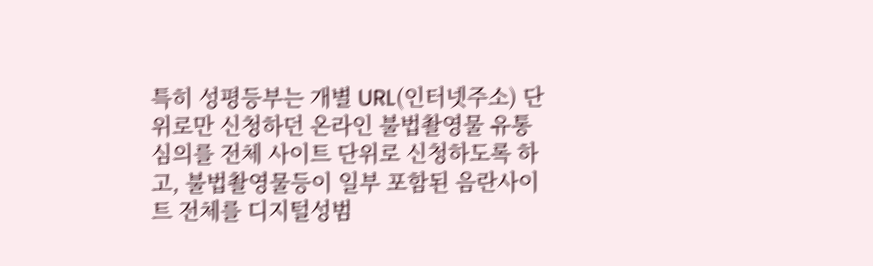특히 성평등부는 개별 URL(인터넷주소) 단위로만 신청하던 온라인 불법촬영물 유통 심의를 전체 사이트 단위로 신청하도록 하고, 불법촬영물등이 일부 포함된 음란사이트 전체를 디지털성범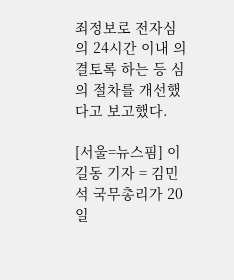죄정보로 전자심의 24시간 이내 의결토록 하는 등 심의 절차를 개선했다고 보고했다.

[서울=뉴스핌] 이길동 기자 = 김민석 국무총리가 20일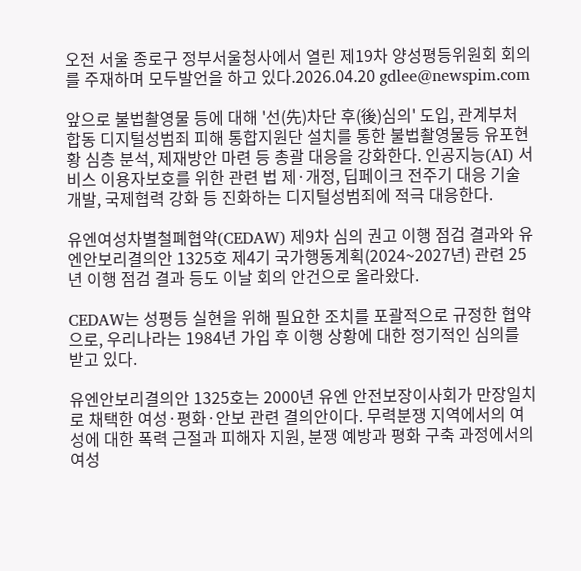오전 서울 종로구 정부서울청사에서 열린 제19차 양성평등위원회 회의를 주재하며 모두발언을 하고 있다.2026.04.20 gdlee@newspim.com

앞으로 불법촬영물 등에 대해 '선(先)차단 후(後)심의' 도입, 관계부처 합동 디지털성범죄 피해 통합지원단 설치를 통한 불법촬영물등 유포현황 심층 분석, 제재방안 마련 등 총괄 대응을 강화한다. 인공지능(AI) 서비스 이용자보호를 위한 관련 법 제·개정, 딥페이크 전주기 대응 기술 개발, 국제협력 강화 등 진화하는 디지털성범죄에 적극 대응한다.

유엔여성차별철폐협약(CEDAW) 제9차 심의 권고 이행 점검 결과와 유엔안보리결의안 1325호 제4기 국가행동계획(2024~2027년) 관련 25년 이행 점검 결과 등도 이날 회의 안건으로 올라왔다.

CEDAW는 성평등 실현을 위해 필요한 조치를 포괄적으로 규정한 협약으로, 우리나라는 1984년 가입 후 이행 상황에 대한 정기적인 심의를 받고 있다.

유엔안보리결의안 1325호는 2000년 유엔 안전보장이사회가 만장일치로 채택한 여성·평화·안보 관련 결의안이다. 무력분쟁 지역에서의 여성에 대한 폭력 근절과 피해자 지원, 분쟁 예방과 평화 구축 과정에서의 여성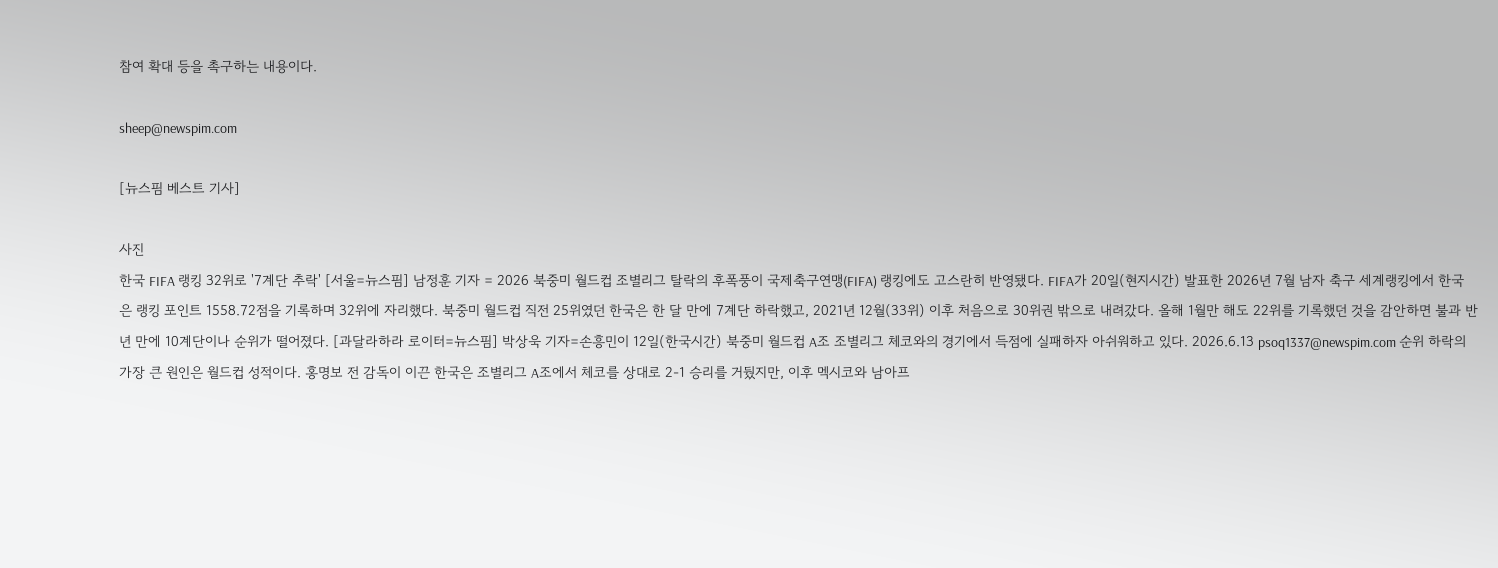참여 확대 등을 촉구하는 내용이다.

sheep@newspim.com

[뉴스핌 베스트 기사]

사진
한국 FIFA 랭킹 32위로 '7계단 추락' [서울=뉴스핌] 남정훈 기자 = 2026 북중미 월드컵 조별리그 탈락의 후폭풍이 국제축구연맹(FIFA) 랭킹에도 고스란히 반영됐다. FIFA가 20일(현지시간) 발표한 2026년 7월 남자 축구 세계랭킹에서 한국은 랭킹 포인트 1558.72점을 기록하며 32위에 자리했다. 북중미 월드컵 직전 25위였던 한국은 한 달 만에 7계단 하락했고, 2021년 12월(33위) 이후 처음으로 30위권 밖으로 내려갔다. 올해 1월만 해도 22위를 기록했던 것을 감안하면 불과 반년 만에 10계단이나 순위가 떨어졌다. [과달라하라 로이터=뉴스핌] 박상욱 기자=손흥민이 12일(한국시간) 북중미 월드컵 A조 조별리그 체코와의 경기에서 득점에 실패하자 아쉬워하고 있다. 2026.6.13 psoq1337@newspim.com 순위 하락의 가장 큰 원인은 월드컵 성적이다. 홍명보 전 감독이 이끈 한국은 조별리그 A조에서 체코를 상대로 2-1 승리를 거뒀지만, 이후 멕시코와 남아프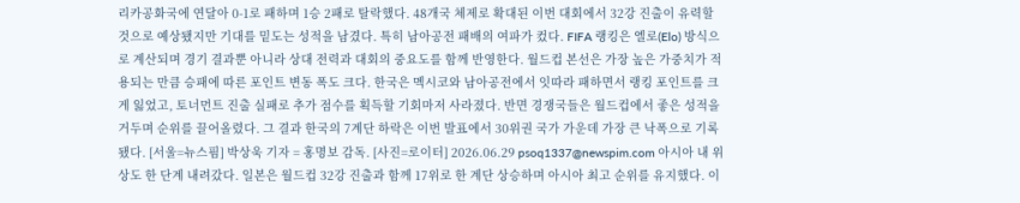리카공화국에 연달아 0-1로 패하며 1승 2패로 탈락했다. 48개국 체제로 확대된 이번 대회에서 32강 진출이 유력할 것으로 예상됐지만 기대를 밑도는 성적을 남겼다. 특히 남아공전 패배의 여파가 컸다. FIFA 랭킹은 엘로(Elo) 방식으로 계산되며 경기 결과뿐 아니라 상대 전력과 대회의 중요도를 함께 반영한다. 월드컵 본선은 가장 높은 가중치가 적용되는 만큼 승패에 따른 포인트 변동 폭도 크다. 한국은 멕시코와 남아공전에서 잇따라 패하면서 랭킹 포인트를 크게 잃었고, 토너먼트 진출 실패로 추가 점수를 획득할 기회마저 사라졌다. 반면 경쟁국들은 월드컵에서 좋은 성적을 거두며 순위를 끌어올렸다. 그 결과 한국의 7계단 하락은 이번 발표에서 30위권 국가 가운데 가장 큰 낙폭으로 기록됐다. [서울=뉴스핌] 박상욱 기자 = 홍명보 감독. [사진=로이터] 2026.06.29 psoq1337@newspim.com 아시아 내 위상도 한 단계 내려갔다. 일본은 월드컵 32강 진출과 함께 17위로 한 계단 상승하며 아시아 최고 순위를 유지했다. 이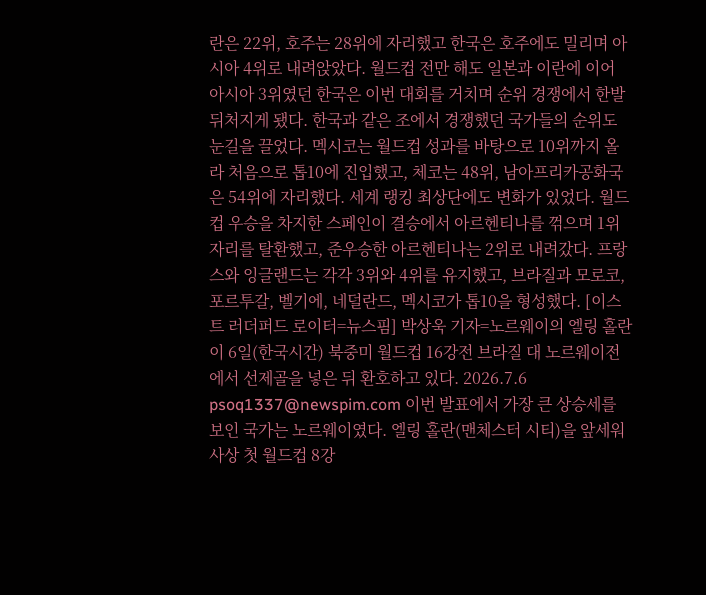란은 22위, 호주는 28위에 자리했고 한국은 호주에도 밀리며 아시아 4위로 내려앉았다. 월드컵 전만 해도 일본과 이란에 이어 아시아 3위였던 한국은 이번 대회를 거치며 순위 경쟁에서 한발 뒤처지게 됐다. 한국과 같은 조에서 경쟁했던 국가들의 순위도 눈길을 끌었다. 멕시코는 월드컵 성과를 바탕으로 10위까지 올라 처음으로 톱10에 진입했고, 체코는 48위, 남아프리카공화국은 54위에 자리했다. 세계 랭킹 최상단에도 변화가 있었다. 월드컵 우승을 차지한 스페인이 결승에서 아르헨티나를 꺾으며 1위 자리를 탈환했고, 준우승한 아르헨티나는 2위로 내려갔다. 프랑스와 잉글랜드는 각각 3위와 4위를 유지했고, 브라질과 모로코, 포르투갈, 벨기에, 네덜란드, 멕시코가 톱10을 형성했다. [이스트 러더퍼드 로이터=뉴스핌] 박상욱 기자=노르웨이의 엘링 홀란이 6일(한국시간) 북중미 월드컵 16강전 브라질 대 노르웨이전에서 선제골을 넣은 뒤 환호하고 있다. 2026.7.6 psoq1337@newspim.com 이번 발표에서 가장 큰 상승세를 보인 국가는 노르웨이였다. 엘링 홀란(맨체스터 시티)을 앞세워 사상 첫 월드컵 8강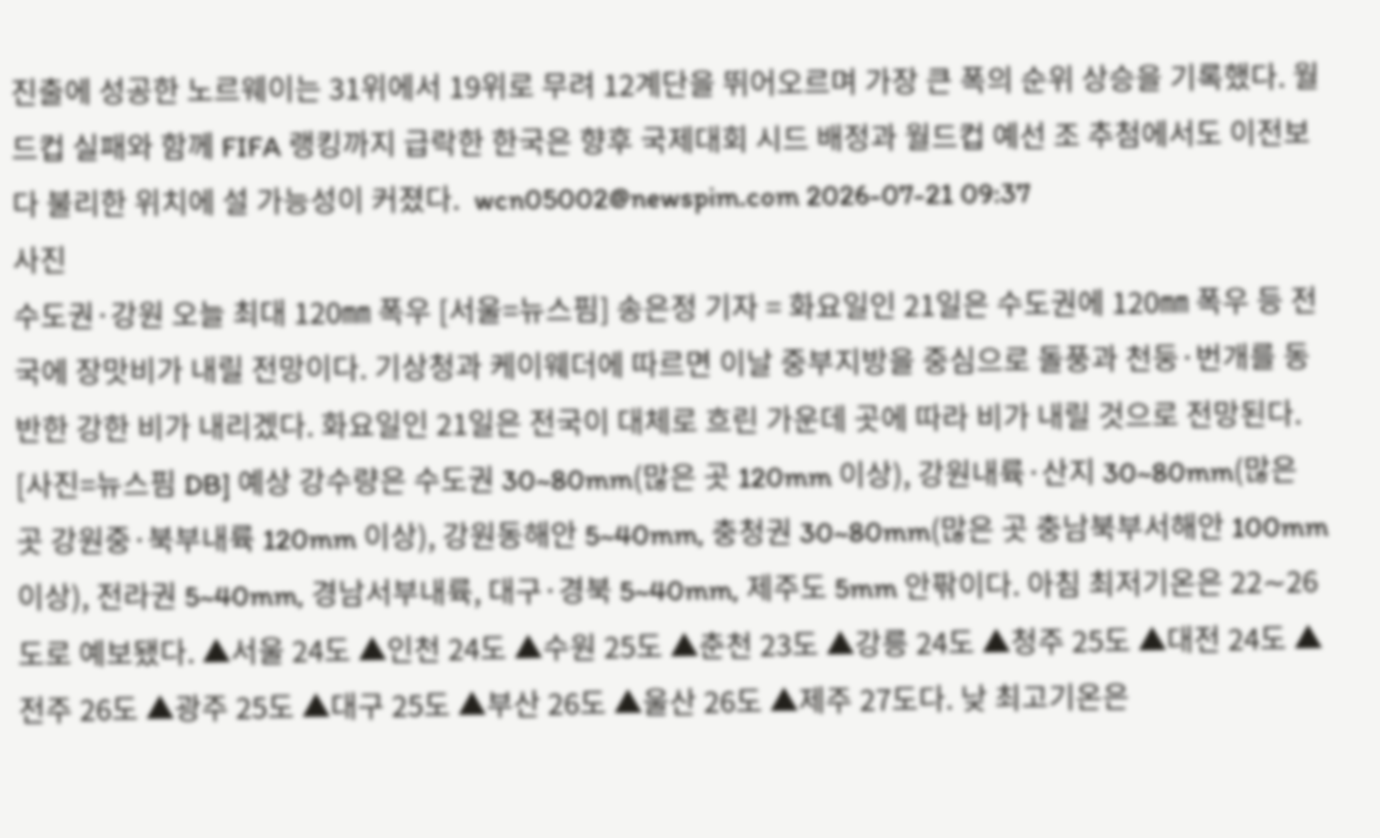진출에 성공한 노르웨이는 31위에서 19위로 무려 12계단을 뛰어오르며 가장 큰 폭의 순위 상승을 기록했다. 월드컵 실패와 함께 FIFA 랭킹까지 급락한 한국은 향후 국제대회 시드 배정과 월드컵 예선 조 추첨에서도 이전보다 불리한 위치에 설 가능성이 커졌다.  wcn05002@newspim.com 2026-07-21 09:37
사진
수도권·강원 오늘 최대 120㎜ 폭우 [서울=뉴스핌] 송은정 기자 = 화요일인 21일은 수도권에 120㎜ 폭우 등 전국에 장맛비가 내릴 전망이다. 기상청과 케이웨더에 따르면 이날 중부지방을 중심으로 돌풍과 천둥·번개를 동반한 강한 비가 내리겠다. 화요일인 21일은 전국이 대체로 흐린 가운데 곳에 따라 비가 내릴 것으로 전망된다. [사진=뉴스핌 DB] 예상 강수량은 수도권 30~80mm(많은 곳 120mm 이상), 강원내륙·산지 30~80mm(많은 곳 강원중·북부내륙 120mm 이상), 강원동해안 5~40mm, 충청권 30~80mm(많은 곳 충남북부서해안 100mm 이상), 전라권 5~40mm, 경남서부내륙, 대구·경북 5~40mm, 제주도 5mm 안팎이다. 아침 최저기온은 22∼26도로 예보됐다. ▲서울 24도 ▲인천 24도 ▲수원 25도 ▲춘천 23도 ▲강릉 24도 ▲청주 25도 ▲대전 24도 ▲전주 26도 ▲광주 25도 ▲대구 25도 ▲부산 26도 ▲울산 26도 ▲제주 27도다. 낮 최고기온은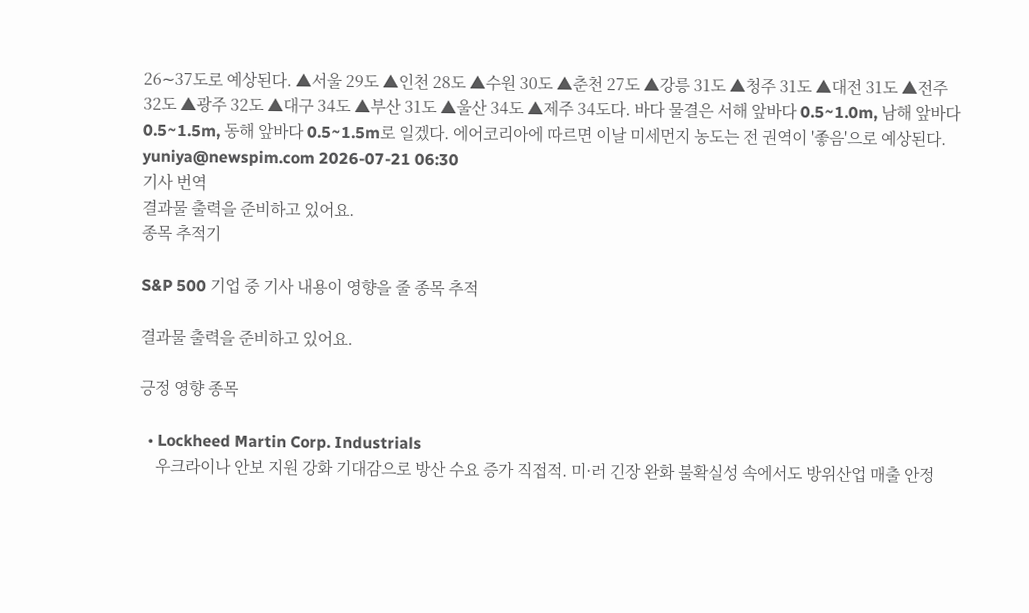26∼37도로 예상된다. ▲서울 29도 ▲인천 28도 ▲수원 30도 ▲춘천 27도 ▲강릉 31도 ▲청주 31도 ▲대전 31도 ▲전주 32도 ▲광주 32도 ▲대구 34도 ▲부산 31도 ▲울산 34도 ▲제주 34도다. 바다 물결은 서해 앞바다 0.5~1.0m, 남해 앞바다 0.5~1.5m, 동해 앞바다 0.5~1.5m로 일겠다. 에어코리아에 따르면 이날 미세먼지 농도는 전 권역이 '좋음'으로 예상된다.  yuniya@newspim.com 2026-07-21 06:30
기사 번역
결과물 출력을 준비하고 있어요.
종목 추적기

S&P 500 기업 중 기사 내용이 영향을 줄 종목 추적

결과물 출력을 준비하고 있어요.

긍정 영향 종목

  • Lockheed Martin Corp. Industrials
    우크라이나 안보 지원 강화 기대감으로 방산 수요 증가 직접적. 미·러 긴장 완화 불확실성 속에서도 방위산업 매출 안정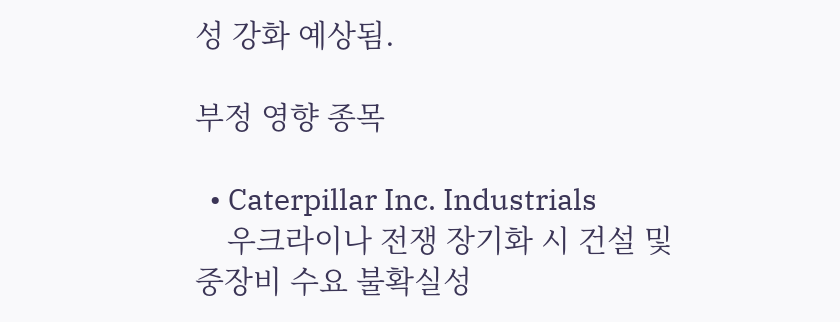성 강화 예상됨.

부정 영향 종목

  • Caterpillar Inc. Industrials
    우크라이나 전쟁 장기화 시 건설 및 중장비 수요 불확실성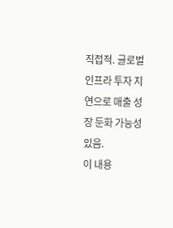직접적. 글로벌 인프라 투자 지연으로 매출 성장 둔화 가능성 있음.
이 내용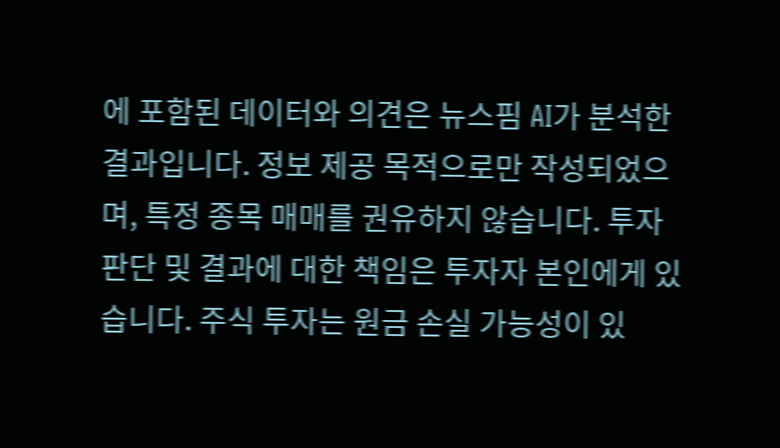에 포함된 데이터와 의견은 뉴스핌 AI가 분석한 결과입니다. 정보 제공 목적으로만 작성되었으며, 특정 종목 매매를 권유하지 않습니다. 투자 판단 및 결과에 대한 책임은 투자자 본인에게 있습니다. 주식 투자는 원금 손실 가능성이 있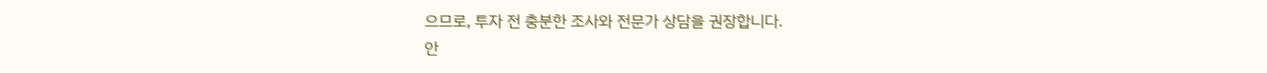으므로, 투자 전 충분한 조사와 전문가 상담을 권장합니다.
안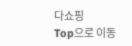다쇼핑
Top으로 이동